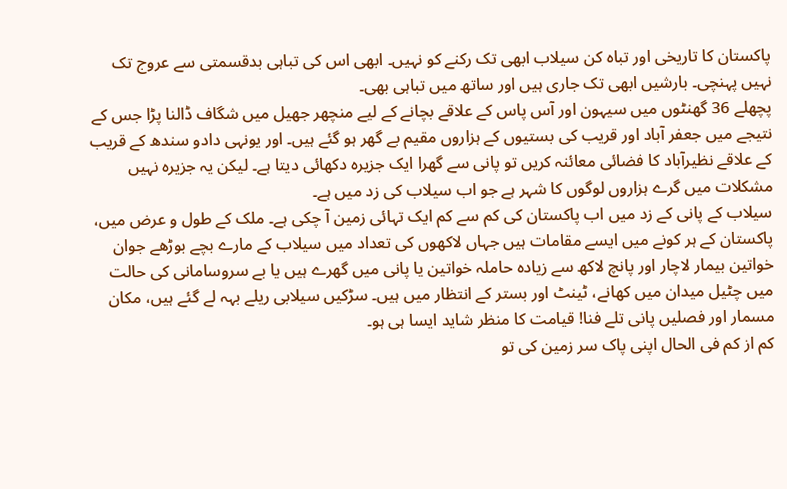پاکستان کا تاریخی اور تباہ کن سیلاب ابھی تک رکنے کو نہیں۔ ابھی اس کی تباہی بدقسمتی سے عروج تک نہیں پہنچی۔ بارشیں ابھی تک جاری ہیں اور ساتھ میں تباہی بھی۔
پچھلے 36 گھنٹوں میں سیہون اور آس پاس کے علاقے بچانے کے لیے منچھر جھیل میں شگاف ڈالنا پڑا جس کے نتیجے میں جعفر آباد اور قریب کی بستیوں کے ہزاروں مقیم بے گھر ہو گئے ہیں۔ اور یونہی دادو سندھ کے قریب کے علاقے نظیرآباد کا فضائی معائنہ کریں تو پانی سے گھرا ایک جزیرہ دکھائی دیتا ہے۔ لیکن یہ جزیرہ نہیں مشکلات میں گرے ہزاروں لوگوں کا شہر ہے جو اب سیلاب کی زد میں ہے۔
سیلاب کے پانی کے زد میں اب پاکستان کی کم سے کم ایک تہائی زمین آ چکی ہے۔ ملک کے طول و عرض میں، پاکستان کے ہر کونے میں ایسے مقامات ہیں جہاں لاکھوں کی تعداد میں سیلاب کے مارے بچے بوڑھے جوان خواتین بیمار لاچار اور پانچ لاکھ سے زیادہ حاملہ خواتین یا پانی میں گھرے ہیں یا بے سروسامانی کی حالت میں چٹیل میدان میں کھانے، ٹینٹ اور بستر کے انتظار میں ہیں۔ سڑکیں سیلابی ریلے بہہ لے گئے ہیں، مکان مسمار اور فصلیں پانی تلے فنا! قیامت کا منظر شاید ایسا ہی ہو۔
کم از کم فی الحال اپنی پاک سر زمین کی تو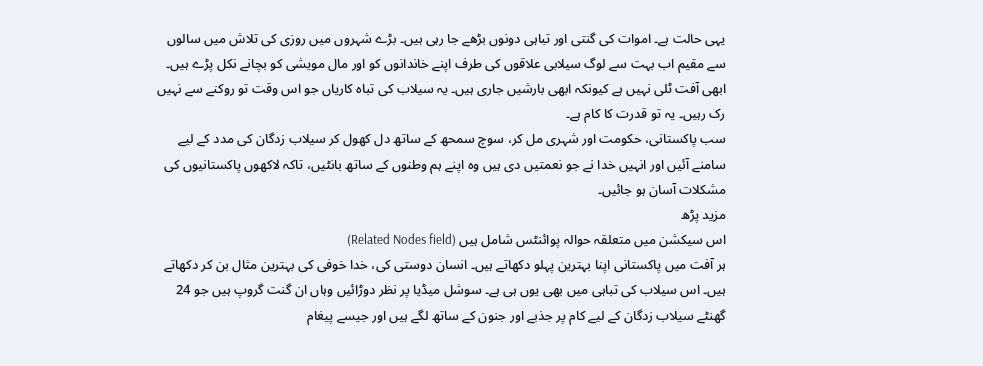یہی حالت ہے۔ اموات کی گنتی اور تباہی دونوں بڑھے جا رہی ہیں۔ بڑے شہروں میں روزی کی تلاش میں سالوں سے مقیم اب بہت سے لوگ سیلابی علاقوں کی طرف اپنے خاندانوں کو اور مال مویشی کو بچانے نکل پڑے ہیں۔
ابھی آفت ٹلی نہیں ہے کیونکہ ابھی بارشیں جاری ہیں۔ یہ سیلاب کی تباہ کاریاں جو اس وقت تو روکنے سے نہیں رک رہیں۔ یہ تو قدرت کا کام ہے۔
سب پاکستانی، حکومت اور شہری مل کر، سوچ سمحھ کے ساتھ دل کھول کر سیلاب زدگان کی مدد کے لیے سامنے آئیں اور انہیں خدا نے جو نعمتیں دی ہیں وہ اپنے ہم وطنوں کے ساتھ بانٹیں، تاکہ لاکھوں پاکستانیوں کی مشکلات آسان ہو جائیں۔
مزید پڑھ
اس سیکشن میں متعلقہ حوالہ پوائنٹس شامل ہیں (Related Nodes field)
ہر آفت میں پاکستانی اپنا بہترین پہلو دکھاتے ہیں۔ انسان دوستی کی، خدا خوفی کی بہترین مثال بن کر دکھاتے ہیں۔ اس سیلاب کی تباہی میں بھی یوں ہی ہے۔ سوشل میڈیا پر نظر دوڑائیں وہاں ان گنت گروپ ہیں جو 24 گھنٹے سیلاب زدگان کے لیے کام پر جذبے اور جنون کے ساتھ لگے ہیں اور جیسے پیغام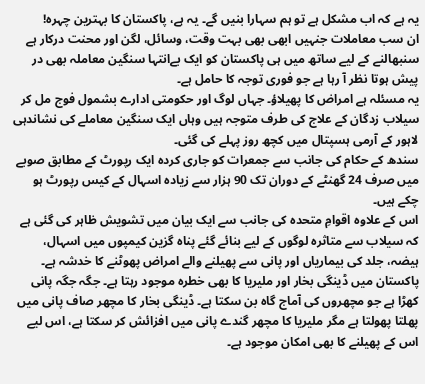یہ ہے کہ اب مشکل ہے تو ہم سہارا بنیں گے۔ یہ ہے، پاکستان کا بہترین چہرہ!
ان سب معاملات جنہیں ابھی بھی بہت وقت، وسائل، لگن اور محنت درکار ہے سنبھالنے کے لیے ساتھ میں ہی پاکستان کو ایک بےانتہا سنگین معاملہ بھی در پیش ہوتا نظر آ رہا ہے جو فوری توجہ کا حامل ہے۔
یہ مسئلہ ہے امراض کا پھیلاؤ۔ جہاں لوگ اور حکومتی ادارے بشمول فوج مل کر سیلاب زدگان کے علاج کی طرف متوجہ ہیں وہاں ایک سنگین معاملے کی نشاندہی لاہور کے آرمی ہسپتال میں کچھ روز پہلے کی گئی۔
سندھ کے حکام کی جانب سے جمعرات کو جاری کردہ ایک رپورٹ کے مطابق صوبے میں صرف 24 گھنٹے کے دوران تک 90 ہزار سے زیادہ اسہال کے کیس رپورٹ ہو چکے ہیں۔
اس کے علاوہ اقوامِ متحدہ کی جانب سے ایک بیان میں تشویش ظاہر کی گئی ہے کہ سیلاب سے متاثرہ لوگوں کے لیے بنائے گئے پناہ گزین کیمپوں میں اسہال، ہیضہ، جلد کی بیماریاں اور پانی سے پھیلنے والے امراض پھوٹنے کا خدشہ ہے۔
پاکستان میں ڈینگی بخار اور ملیریا کا بھی خطرہ موجود رہتا ہے۔ جگہ جگہ پانی کھڑا ہے جو مچھروں کی آماج گاہ بن سکتا ہے۔ ڈینگی بخار کا مچھر صاف پانی میں پھلتا پھولتا ہے مگر ملیریا کا مچھر گندے پانی میں افزائش کر سکتا ہے، اس لیے اس کے پھیلنے کا بھی امکان موجود ہے۔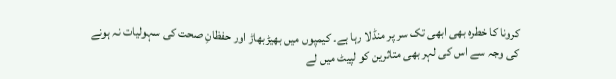کرونا کا خطرہ بھی ابھی تک سر پر منڈلا رہا ہے۔ کیمپوں میں بھیڑبھاڑ اور حفظانِ صحت کی سہولیات نہ ہونے کی وجہ سے اس کی لہر بھی متاثرین کو لپیٹ میں لے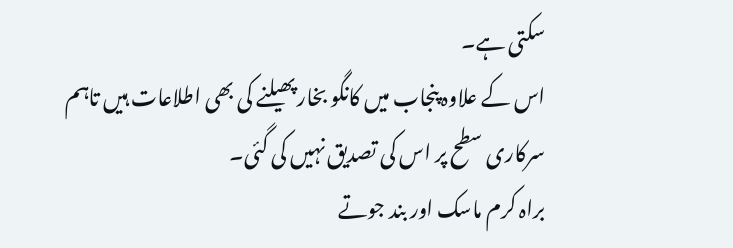سکتی ہے۔
اس کے علاوہ پنجاب میں کانگو بخار پھیلنے کی بھی اطلاعات ہیں تاہم سرکاری سطح پر اس کی تصدیق نہیں کی گئی۔
براہ کرم ماسک اور بند جوتے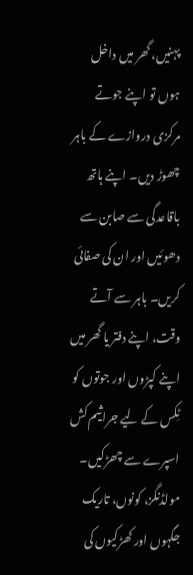پہنیں، گھر میں داخل ہوں تو اپنے جوتے مرکزی دروازے کے باہر چھوڑ دیں۔ اپنے ہاتھ باقاعدگی سے صابن سے دھوئیں اور ان کی صفائی کریں۔ باہر سے آتے وقت، اپنے دفتر یا گھر میں اپنے کپڑوں اور جوتوں کو ٹِکس کے لیے جراثیم کش اسپرے سے چھڑکیں۔ مولڈنگز، کونوں، تاریک جگہوں اور کھڑکیوں کی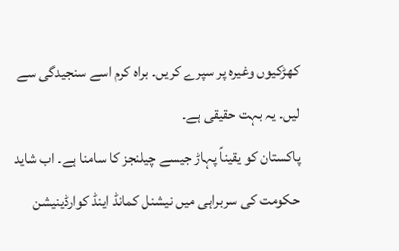کھڑکیوں وغیرہ پر سپرے کریں۔ براہ کرم اسے سنجیدگی سے لیں۔ یہ بہت حقیقی ہے۔
پاکستان کو یقیناً پہاڑ جیسے چیلنجز کا سامنا ہے۔ اب شاید حکومت کی سربراہی میں نیشنل کمانڈ اینڈ کوارڈینیشن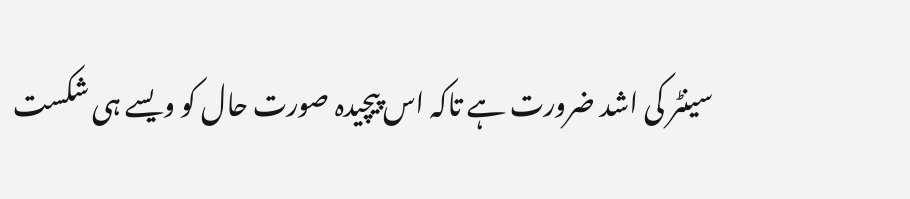سینٹر کی اشد ضرورت ہے تاکہ اس پیچیدہ صورت حال کو ویسے ہی شکست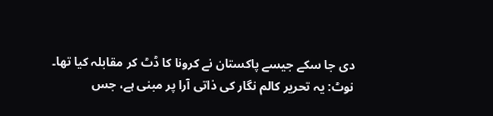دی جا سکے جیسے پاکستان نے کرونا کا ڈٹ کر مقابلہ کیا تھا۔
نوٹ: یہ تحریر کالم نگار کی ذاتی آرا پر مبنی ہے، جس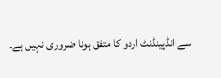سے انڈپینڈنٹ اردو کا متفق ہونا ضروری نہیں ہے۔